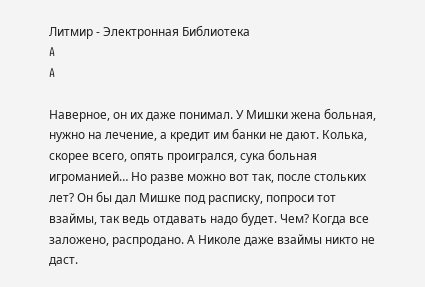Литмир - Электронная Библиотека
A
A

Наверное, он их даже понимал. У Мишки жена больная, нужно на лечение, а кредит им банки не дают. Колька, скорее всего, опять проигрался, сука больная игроманией… Но разве можно вот так, после стольких лет? Он бы дал Мишке под расписку, попроси тот взаймы, так ведь отдавать надо будет. Чем? Когда все заложено, распродано. А Николе даже взаймы никто не даст.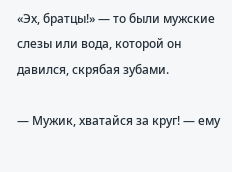«Эх, братцы!» — то были мужские слезы или вода, которой он давился, скрябая зубами.

— Мужик, хватайся за круг! — ему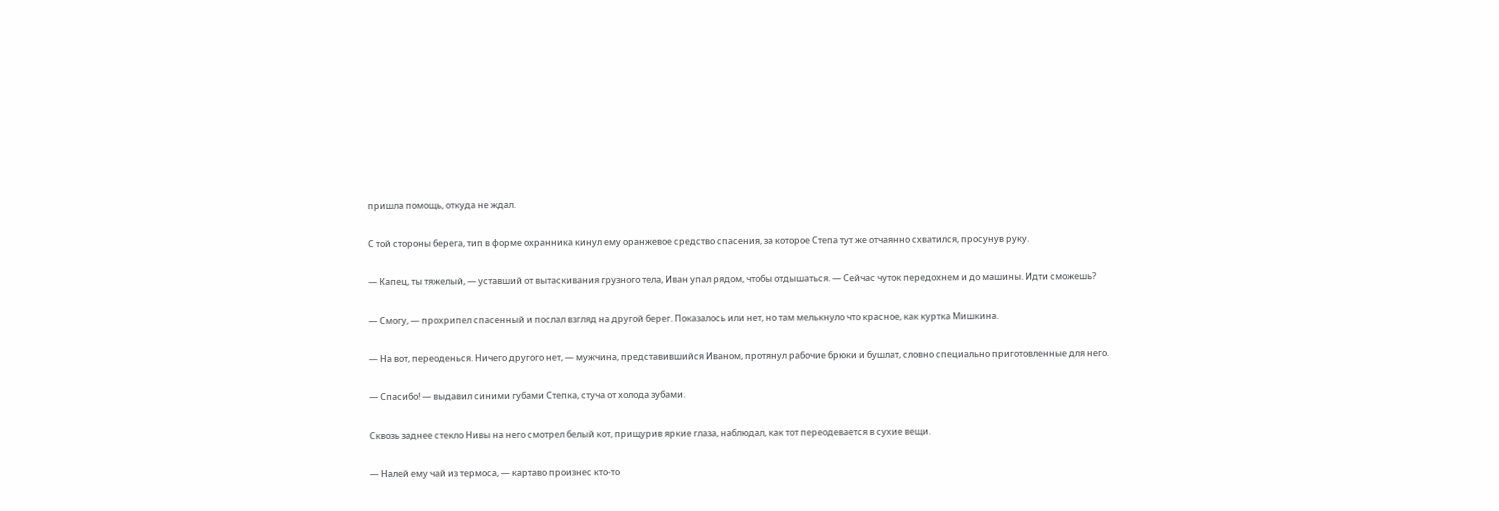пришла помощь, откуда не ждал.

С той стороны берега, тип в форме охранника кинул ему оранжевое средство спасения, за которое Степа тут же отчаянно схватился, просунув руку.

— Капец, ты тяжелый, — уставший от вытаскивания грузного тела, Иван упал рядом, чтобы отдышаться. — Сейчас чуток передохнем и до машины. Идти сможешь?

— Смогу, — прохрипел спасенный и послал взгляд на другой берег. Показалось или нет, но там мелькнуло что красное, как куртка Мишкина.

— На вот, переоденься. Ничего другого нет, — мужчина, представившийся Иваном, протянул рабочие брюки и бушлат, словно специально приготовленные для него.

— Спасибо! — выдавил синими губами Степка, стуча от холода зубами.

Сквозь заднее стекло Нивы на него смотрел белый кот, прищурив яркие глаза, наблюдал, как тот переодевается в сухие вещи.

— Налей ему чай из термоса, — картаво произнес кто-то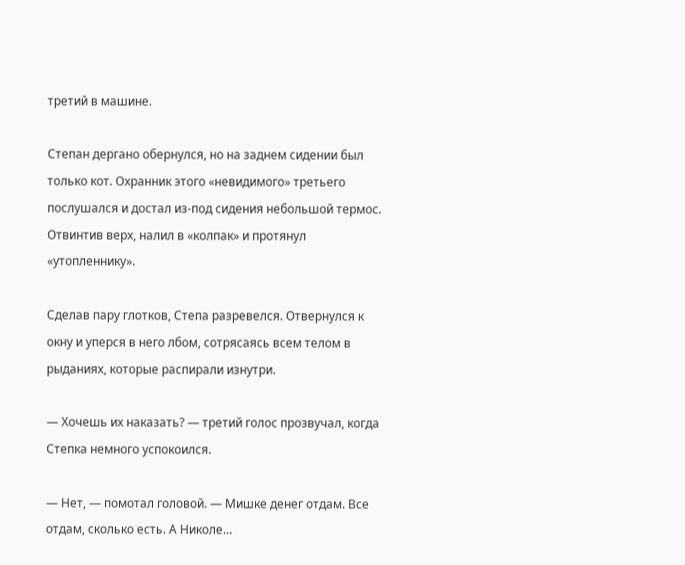третий в машине.

Степан дергано обернулся, но на заднем сидении был только кот. Охранник этого «невидимого» третьего послушался и достал из-под сидения небольшой термос. Отвинтив верх, налил в «колпак» и протянул «утопленнику».

Сделав пару глотков, Степа разревелся. Отвернулся к окну и уперся в него лбом, сотрясаясь всем телом в рыданиях, которые распирали изнутри.

— Хочешь их наказать? — третий голос прозвучал, когда Степка немного успокоился.

— Нет, — помотал головой. — Мишке денег отдам. Все отдам, сколько есть. А Николе…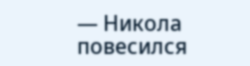— Никола повесился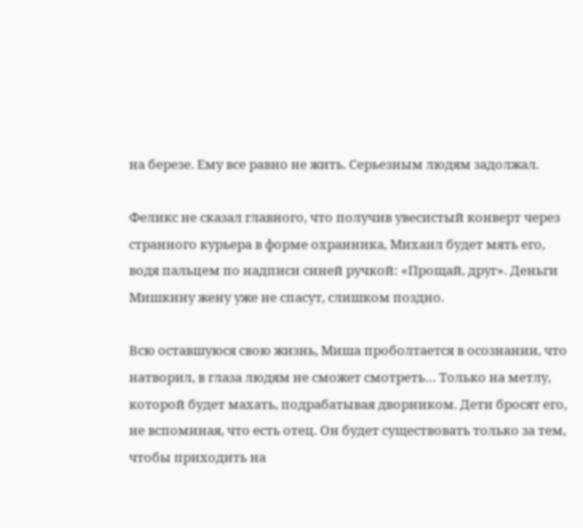на березе. Ему все равно не жить. Серьезным людям задолжал.

Феликс не сказал главного, что получив увесистый конверт через странного курьера в форме охранника, Михаил будет мять его, водя пальцем по надписи синей ручкой: «Прощай, друг». Деньги Мишкину жену уже не спасут, слишком поздно.

Всю оставшуюся свою жизнь, Миша проболтается в осознании, что натворил, в глаза людям не сможет смотреть… Только на метлу, которой будет махать, подрабатывая дворником. Дети бросят его, не вспоминая, что есть отец. Он будет существовать только за тем, чтобы приходить на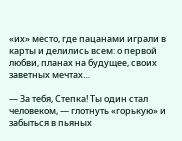«их» место, где пацанами играли в карты и делились всем: о первой любви, планах на будущее, своих заветных мечтах…

— За тебя, Степка! Ты один стал человеком, — глотнуть «горькую» и забыться в пьяных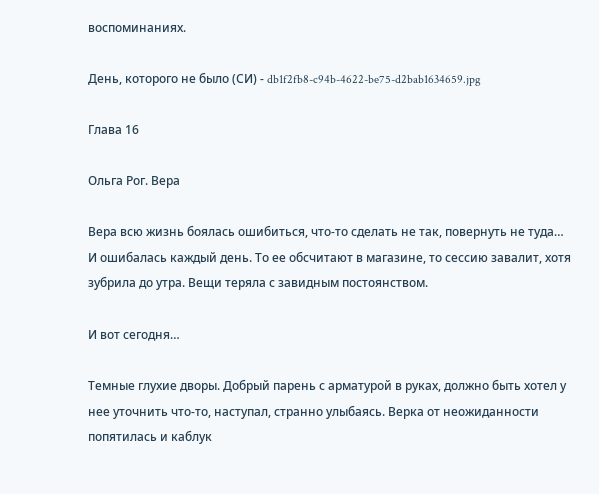воспоминаниях.

День, которого не было (СИ) - db1f2fb8-c94b-4622-be75-d2bab1634659.jpg

Глава 16

Ольга Рог. Вера

Вера всю жизнь боялась ошибиться, что-то сделать не так, повернуть не туда… И ошибалась каждый день. То ее обсчитают в магазине, то сессию завалит, хотя зубрила до утра. Вещи теряла с завидным постоянством.

И вот сегодня…

Темные глухие дворы. Добрый парень с арматурой в руках, должно быть хотел у нее уточнить что-то, наступал, странно улыбаясь. Верка от неожиданности попятилась и каблук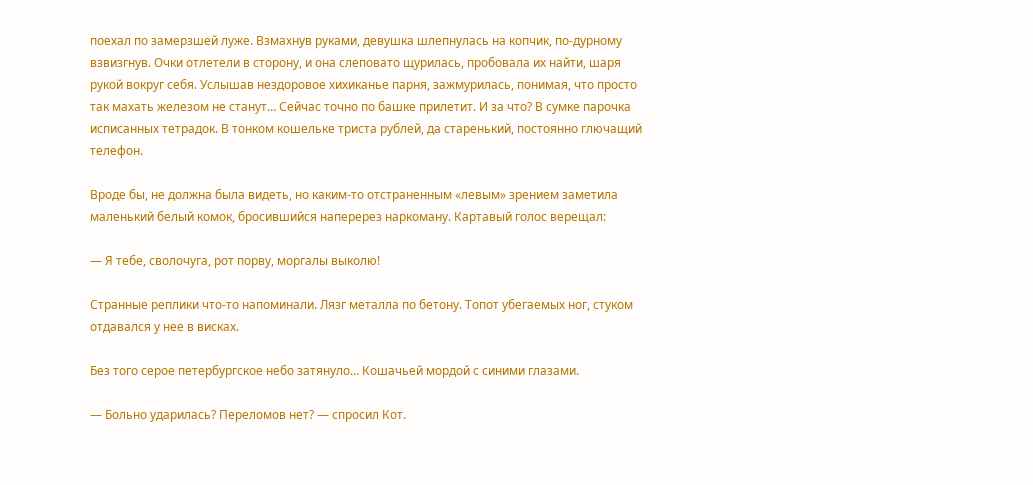поехал по замерзшей луже. Взмахнув руками, девушка шлепнулась на копчик, по-дурному взвизгнув. Очки отлетели в сторону, и она слеповато щурилась, пробовала их найти, шаря рукой вокруг себя. Услышав нездоровое хихиканье парня, зажмурилась, понимая, что просто так махать железом не станут… Сейчас точно по башке прилетит. И за что? В сумке парочка исписанных тетрадок. В тонком кошельке триста рублей, да старенький, постоянно глючащий телефон.

Вроде бы, не должна была видеть, но каким-то отстраненным «левым» зрением заметила маленький белый комок, бросившийся наперерез наркоману. Картавый голос верещал:

— Я тебе, сволочуга, рот порву, моргалы выколю!

Странные реплики что-то напоминали. Лязг металла по бетону. Топот убегаемых ног, стуком отдавался у нее в висках.

Без того серое петербургское небо затянуло… Кошачьей мордой с синими глазами.

— Больно ударилась? Переломов нет? — спросил Кот.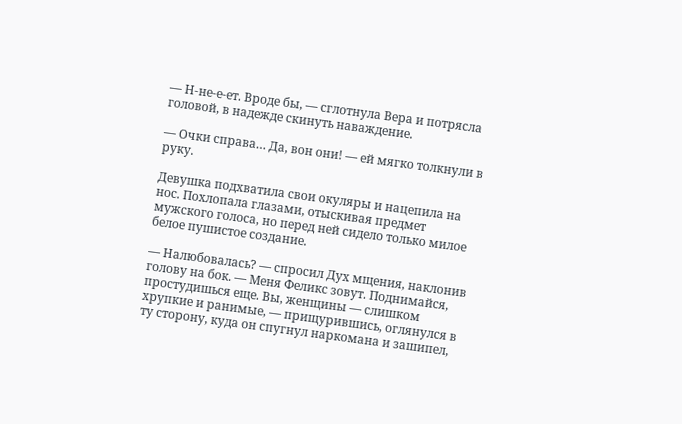— Н-не-е-ет. Вроде бы, — сглотнула Вера и потрясла головой, в надежде скинуть наваждение.

— Очки справа… Да, вон они! — ей мягко толкнули в руку.

Девушка подхватила свои окуляры и нацепила на нос. Похлопала глазами, отыскивая предмет мужского голоса, но перед ней сидело только милое белое пушистое создание.

— Налюбовалась? — спросил Дух мщения, наклонив голову на бок. — Меня Феликс зовут. Поднимайся, простудишься еще. Вы, женщины — слишком хрупкие и ранимые, — прищурившись, оглянулся в ту сторону, куда он спугнул наркомана и зашипел,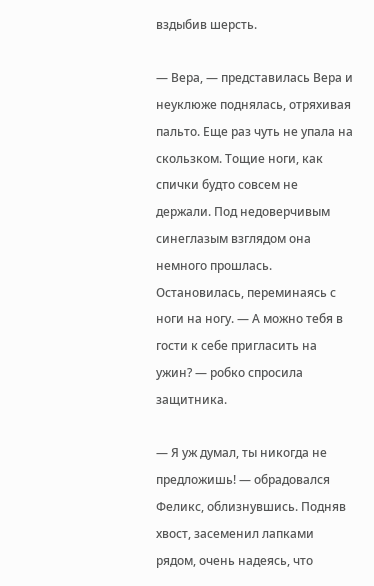вздыбив шерсть.

— Вера, — представилась Вера и неуклюже поднялась, отряхивая пальто. Еще раз чуть не упала на скользком. Тощие ноги, как спички будто совсем не держали. Под недоверчивым синеглазым взглядом она немного прошлась. Остановилась, переминаясь с ноги на ногу. — А можно тебя в гости к себе пригласить на ужин? — робко спросила защитника.

— Я уж думал, ты никогда не предложишь! — обрадовался Феликс, облизнувшись. Подняв хвост, засеменил лапками рядом, очень надеясь, что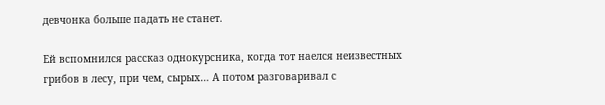девчонка больше падать не станет.

Ей вспомнился рассказ однокурсника, когда тот наелся неизвестных грибов в лесу, при чем, сырых… А потом разговаривал с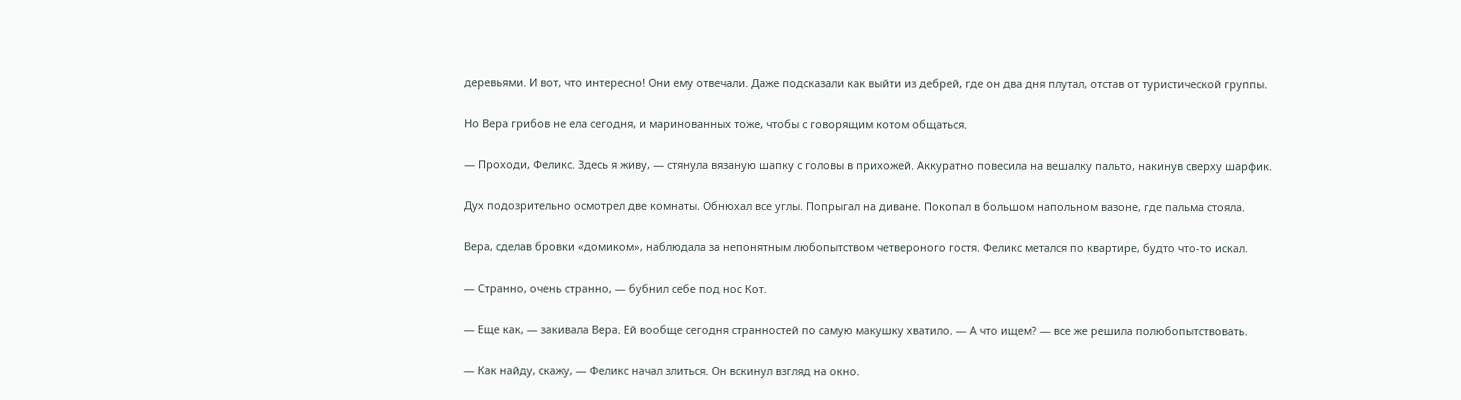деревьями. И вот, что интересно! Они ему отвечали. Даже подсказали как выйти из дебрей, где он два дня плутал, отстав от туристической группы.

Но Вера грибов не ела сегодня, и маринованных тоже, чтобы с говорящим котом общаться.

— Проходи, Феликс. Здесь я живу, — стянула вязаную шапку с головы в прихожей. Аккуратно повесила на вешалку пальто, накинув сверху шарфик.

Дух подозрительно осмотрел две комнаты. Обнюхал все углы. Попрыгал на диване. Покопал в большом напольном вазоне, где пальма стояла.

Вера, сделав бровки «домиком», наблюдала за непонятным любопытством четвероного гостя. Феликс метался по квартире, будто что-то искал.

— Странно, очень странно, — бубнил себе под нос Кот.

— Еще как, — закивала Вера. Ей вообще сегодня странностей по самую макушку хватило. — А что ищем? — все же решила полюбопытствовать.

— Как найду, скажу, — Феликс начал злиться. Он вскинул взгляд на окно.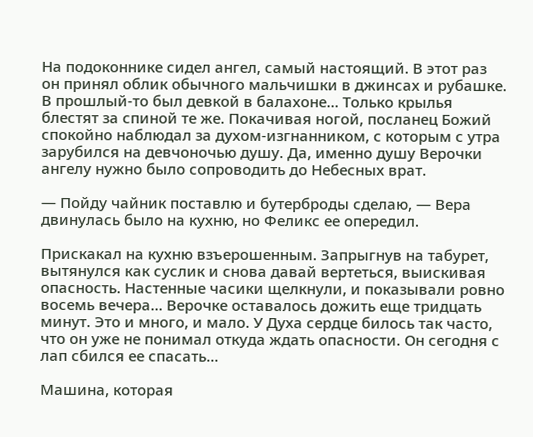На подоконнике сидел ангел, самый настоящий. В этот раз он принял облик обычного мальчишки в джинсах и рубашке. В прошлый-то был девкой в балахоне… Только крылья блестят за спиной те же. Покачивая ногой, посланец Божий спокойно наблюдал за духом-изгнанником, с которым с утра зарубился на девчоночью душу. Да, именно душу Верочки ангелу нужно было сопроводить до Небесных врат.

— Пойду чайник поставлю и бутерброды сделаю, — Вера двинулась было на кухню, но Феликс ее опередил.

Прискакал на кухню взъерошенным. Запрыгнув на табурет, вытянулся как суслик и снова давай вертеться, выискивая опасность. Настенные часики щелкнули, и показывали ровно восемь вечера… Верочке оставалось дожить еще тридцать минут. Это и много, и мало. У Духа сердце билось так часто, что он уже не понимал откуда ждать опасности. Он сегодня с лап сбился ее спасать…

Машина, которая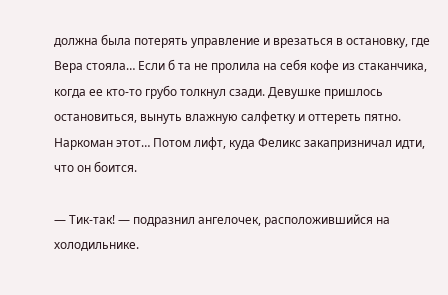должна была потерять управление и врезаться в остановку, где Вера стояла… Если б та не пролила на себя кофе из стаканчика, когда ее кто-то грубо толкнул сзади. Девушке пришлось остановиться, вынуть влажную салфетку и оттереть пятно. Наркоман этот… Потом лифт, куда Феликс закапризничал идти, что он боится.

— Тик-так! — подразнил ангелочек, расположившийся на холодильнике.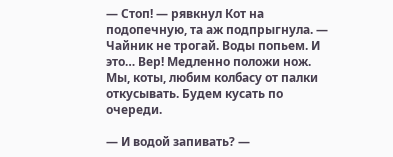— Стоп! — рявкнул Кот на подопечную, та аж подпрыгнула. — Чайник не трогай. Воды попьем. И это… Вер! Медленно положи нож. Мы, коты, любим колбасу от палки откусывать. Будем кусать по очереди.

— И водой запивать? —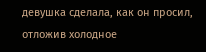девушка сделала, как он просил, отложив холодное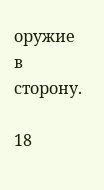оружие в сторону.

18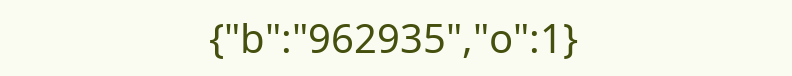{"b":"962935","o":1}